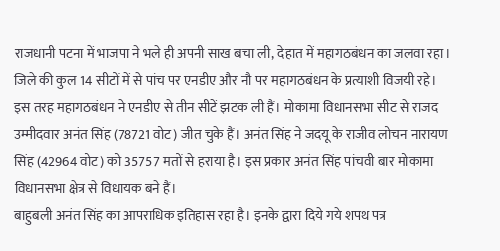राजधानी पटना में भाजपा ने भले ही अपनी साख बचा ली, देहात में महागठबंधन का जलवा रहा। जिले की कुल 14 सीटों में से पांच पर एनडीए और नौ पर महागठबंधन के प्रत्याशी विजयी रहे। इस तरह महागठबंधन ने एनडीए से तीन सीटें झटक ली हैं। मोकामा विधानसभा सीट से राजद उम्मीदवार अनंत सिंह (78721 वोट) जीत चुके हैं। अनंत सिंह ने जदयू के राजीव लोचन नारायण सिंह (42964 वोट) को 35757 मतों से हराया है। इस प्रकार अनंत सिंह पांचवी बार मोकामा विधानसभा क्षेत्र से विधायक बने हैं।
बाहुबली अनंत सिंह का आपराधिक इतिहास रहा है। इनके द्वारा दिये गये शपथ पत्र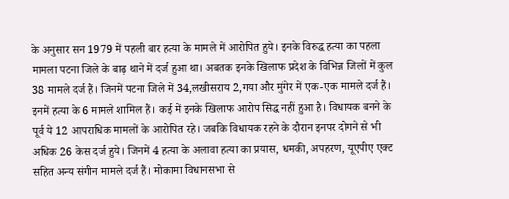के अनुसार सन 1979 में पहली बार हत्या के मामले में आरोपित हुये। इनके विरुद्ध हत्या का पहला मामला पटना जिले के बाढ़ थाने में दर्ज हुआ था। अबतक इनके खिलाफ प्रदेश के विभिन्न जिलों में कुल 38 मामले दर्ज हैं। जिनमें पटना जिले में 34,लखीसराय 2,गया और मुंगेर में एक-एक मामले दर्ज हैं। इनमें हत्या के 6 मामले शामिल हैं। कई में इनके खिलाफ आरोप सिद्ध नहीं हुआ है। विधायक बनने के पूर्व ये 12 आपराधिक मामलों के आरोपित रहे। जबकि विधायक रहने के दौरान इनपर दोगने से भी अधिक 26 केस दर्ज हुये। जिनमें 4 हत्या के अलावा हत्या का प्रयास, धमकी, अपहरण, यूएपीए एक्ट सहित अन्य संगीन मामले दर्ज हैं। मोकामा विधानसभा से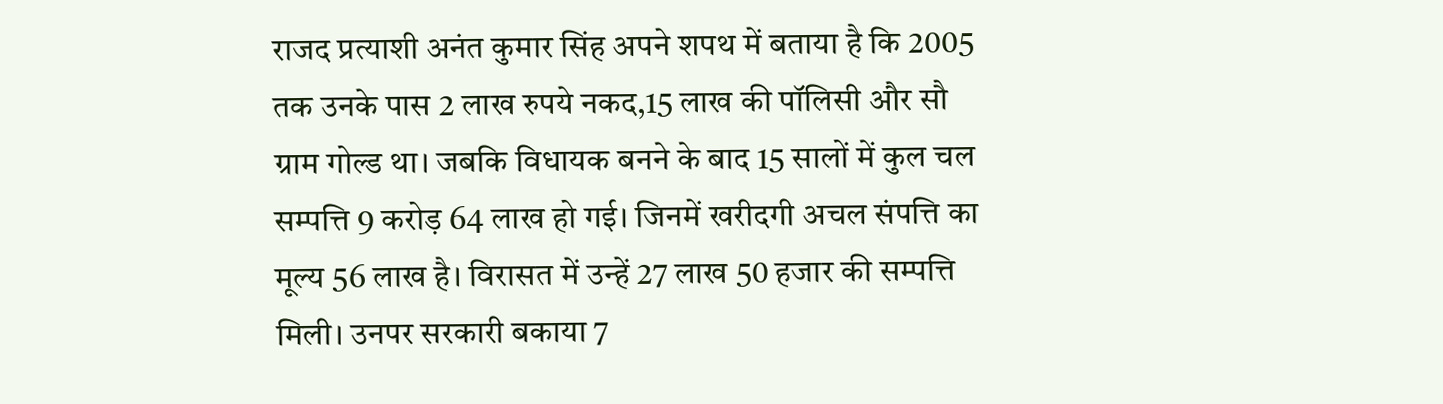राजद प्रत्याशी अनंत कुमार सिंह अपने शपथ में बताया है कि 2005 तक उनके पास 2 लाख रुपये नकद,15 लाख की पॉलिसी और सौ ग्राम गोल्ड था। जबकि विधायक बनने के बाद 15 सालों में कुल चल सम्पत्ति 9 करोड़ 64 लाख हो गई। जिनमें खरीदगी अचल संपत्ति का मूल्य 56 लाख है। विरासत में उन्हें 27 लाख 50 हजार की सम्पत्ति मिली। उनपर सरकारी बकाया 7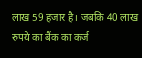लाख 59 हजार है। जबकि 40 लाख रुपये का बैंक का कर्ज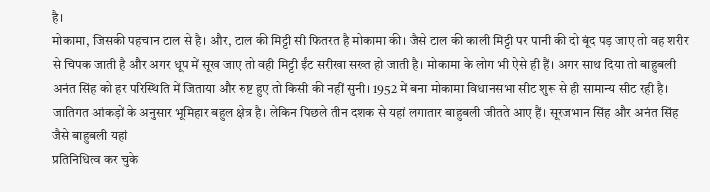है।
मोकामा, जिसकी पहचान टाल से है। और, टाल की मिट्टी सी फितरत है मोकामा की। जैसे टाल की काली मिट्टी पर पानी की दो बूंद पड़ जाए तो वह शरीर से चिपक जाती है और अगर धूप में सूख जाए तो वही मिट्टी ईंट सरीखा सख्त हो जाती है। मोकामा के लोग भी ऐसे ही हैं। अगर साथ दिया तो बाहुबली अनंत सिंह को हर परिस्थिति में जिताया और रुष्ट हुए तो किसी की नहीं सुनी। 1952 में बना मोकामा विधानसभा सीट शुरू से ही सामान्य सीट रही है। जातिगत आंकड़ों के अनुसार भूमिहार बहुल क्षेत्र है। लेकिन पिछले तीन दशक से यहां लगातार बाहुबली जीतते आए हैं। सूरजभान सिंह और अनंत सिंह जैसे बाहुबली यहां
प्रतिनिधित्व कर चुके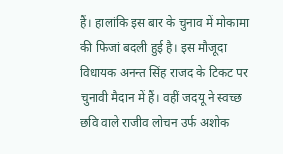हैं। हालांकि इस बार के चुनाव में मोकामा की फिजां बदली हुई है। इस मौजूदा विधायक अनन्त सिंह राजद के टिकट पर चुनावी मैदान में हैं। वहीं जदयू ने स्वच्छ छवि वाले राजीव लोचन उर्फ अशोक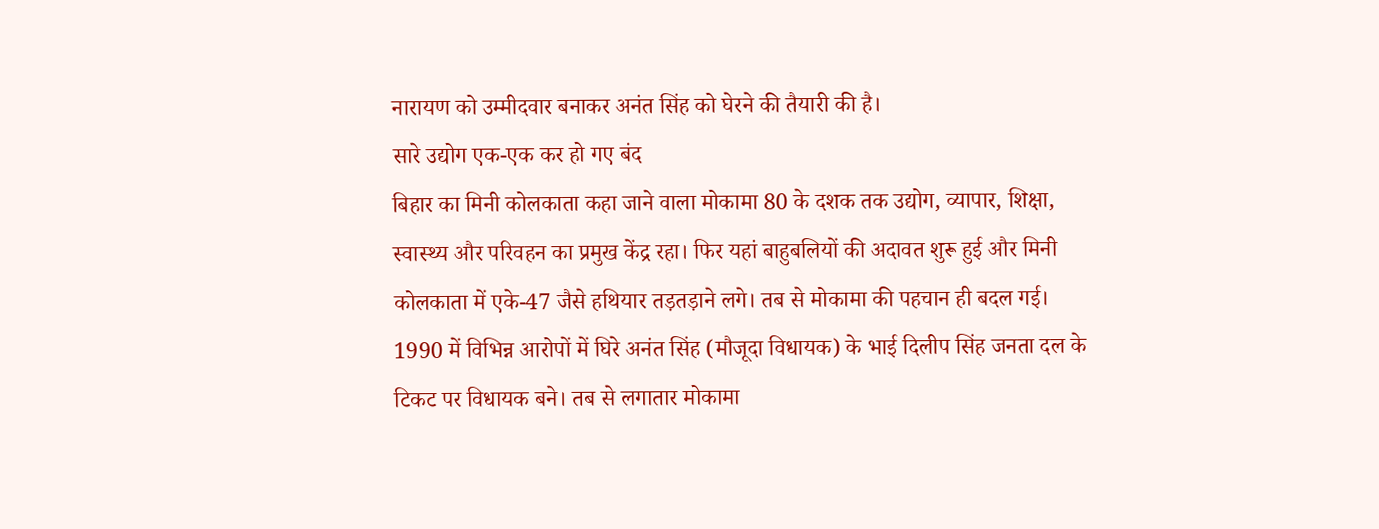नारायण को उम्मीदवार बनाकर अनंत सिंह को घेरने की तैयारी की है।
सारे उद्योग एक-एक कर हो गए बंद
बिहार का मिनी कोलकाता कहा जाने वाला मोकामा 80 के दशक तक उद्योग, व्यापार, शिक्षा, स्वास्थ्य और परिवहन का प्रमुख केंद्र रहा। फिर यहां बाहुबलियों की अदावत शुरू हुई और मिनी कोलकाता में एके-47 जैसे हथियार तड़तड़ाने लगे। तब से मोकामा की पहचान ही बदल गई। 1990 में विभिन्न आरोपों में घिरे अनंत सिंह (मौजूदा विधायक) के भाई दिलीप सिंह जनता दल के टिकट पर विधायक बने। तब से लगातार मोकामा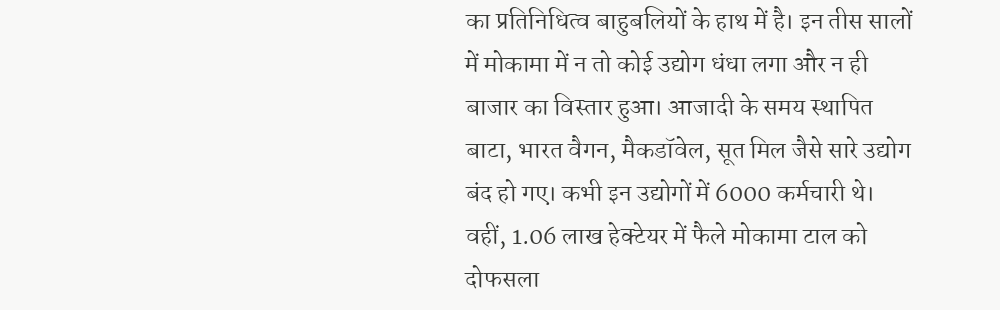का प्रतिनिधित्व बाहुबलियों के हाथ में है। इन तीस सालों में मोकामा में न तो कोई उद्योग धंधा लगा और न ही बाजार का विस्तार हुआ। आजादी के समय स्थापित बाटा, भारत वैगन, मैकडॉवेल, सूत मिल जैसे सारे उद्योग बंद हो गए। कभी इन उद्योगों में 6000 कर्मचारी थे। वहीं, 1.06 लाख हेक्टेयर में फैले मोकामा टाल को दोफसला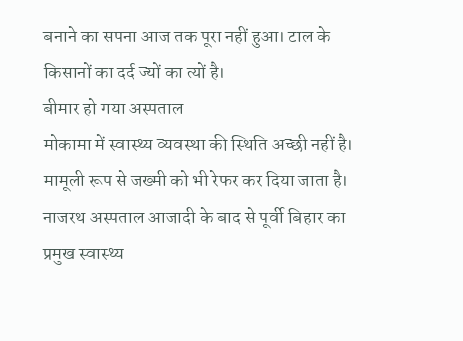बनाने का सपना आज तक पूरा नहीं हुआ। टाल के किसानों का दर्द ज्यों का त्यों है।
बीमार हो गया अस्पताल
मोकामा में स्वास्थ्य व्यवस्था की स्थिति अच्छी नहीं है। मामूली रूप से जख्मी को भी रेफर कर दिया जाता है। नाजरथ अस्पताल आजादी के बाद से पूर्वी बिहार का प्रमुख स्वास्थ्य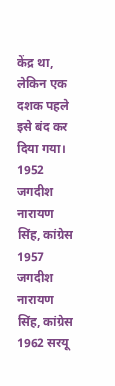केंद्र था, लेकिन एक दशक पहले इसे बंद कर दिया गया।
1952 जगदीश नारायण सिंह, कांग्रेस
1957 जगदीश नारायण सिंह, कांग्रेस
1962 सरयू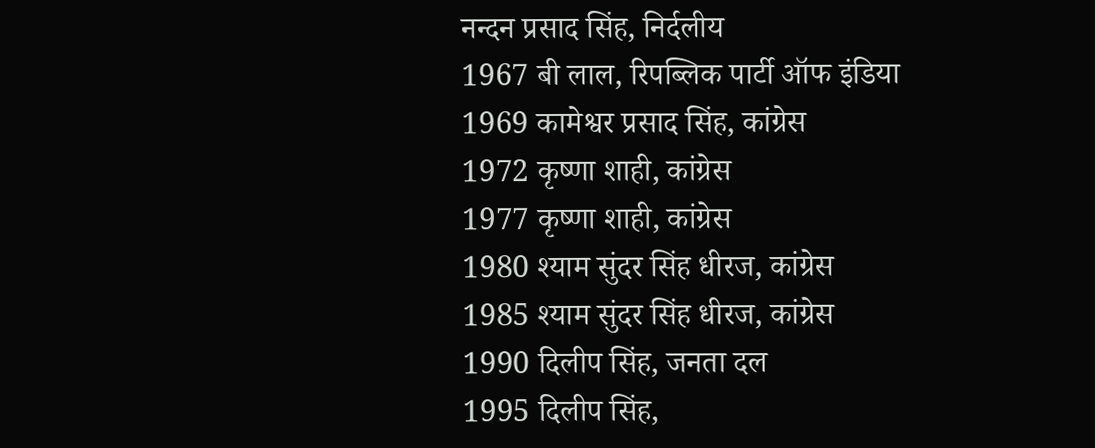नन्दन प्रसाद सिंह, निर्दलीय
1967 बी लाल, रिपब्लिक पार्टी ऑफ इंडिया
1969 कामेश्वर प्रसाद सिंह, कांग्रेस
1972 कृष्णा शाही, कांग्रेस
1977 कृष्णा शाही, कांग्रेस
1980 श्याम सुंदर सिंह धीरज, कांग्रेस
1985 श्याम सुंदर सिंह धीरज, कांग्रेस
1990 दिलीप सिंह, जनता दल
1995 दिलीप सिंह,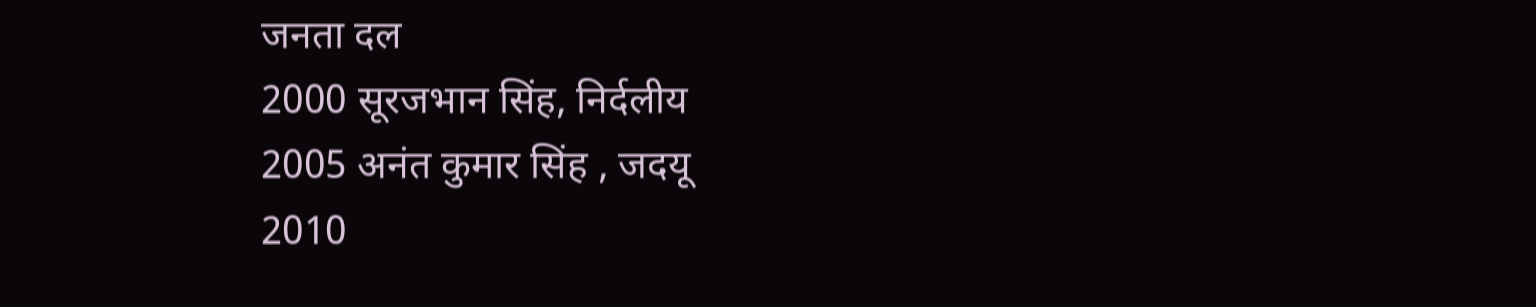जनता दल
2000 सूरजभान सिंह, निर्दलीय
2005 अनंत कुमार सिंह , जदयू
2010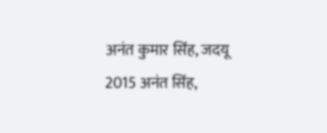अनंत कुमार सिंह, जदयू
2015 अनंत सिंह,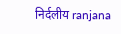निर्दलीय ranjana